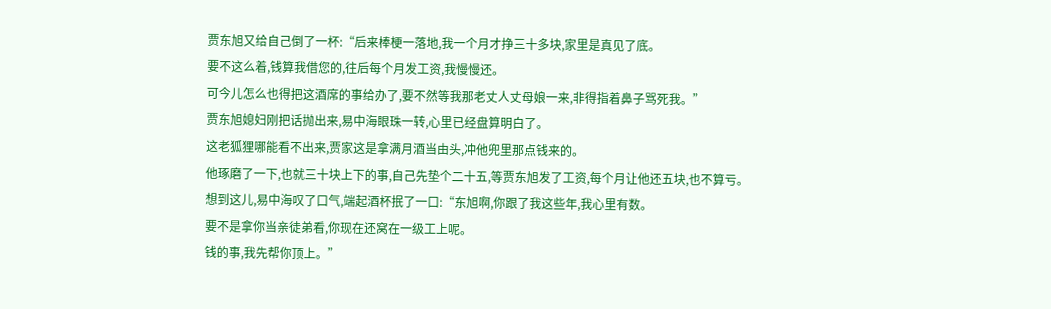贾东旭又给自己倒了一杯:“后来棒梗一落地,我一个月才挣三十多块,家里是真见了底。
要不这么着,钱算我借您的,往后每个月发工资,我慢慢还。
可今儿怎么也得把这酒席的事给办了,要不然等我那老丈人丈母娘一来,非得指着鼻子骂死我。”
贾东旭媳妇刚把话抛出来,易中海眼珠一转,心里已经盘算明白了。
这老狐狸哪能看不出来,贾家这是拿满月酒当由头,冲他兜里那点钱来的。
他琢磨了一下,也就三十块上下的事,自己先垫个二十五,等贾东旭发了工资,每个月让他还五块,也不算亏。
想到这儿,易中海叹了口气,端起酒杯抿了一口:“东旭啊,你跟了我这些年,我心里有数。
要不是拿你当亲徒弟看,你现在还窝在一级工上呢。
钱的事,我先帮你顶上。”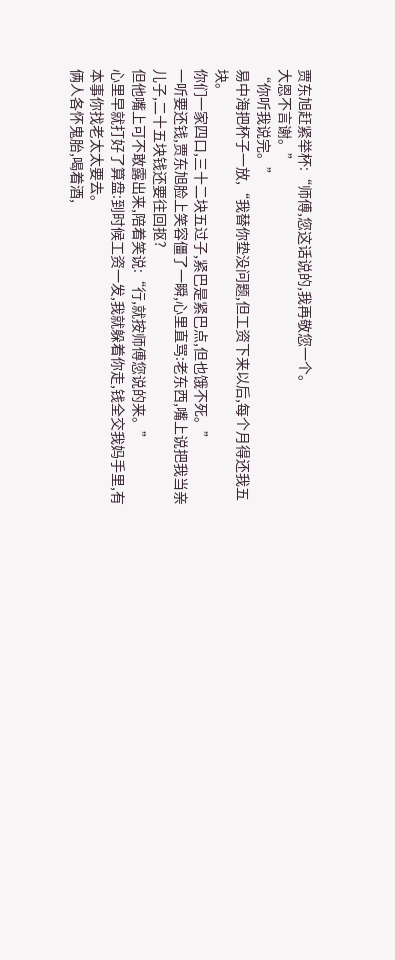贾东旭赶紧举杯:“师傅,您这话说的,我再敬您一个。
大恩不言谢。”
“你听我说完。”
易中海把杯子一放,“我替你垫没问题,但工资下来以后,每个月得还我五块。
你们一家四口,三十二块五过子,紧巴是紧巴点,但也饿不死。”
一听要还钱,贾东旭脸上笑容僵了一瞬,心里直骂:老东西,嘴上说把我当亲儿子,二十五块钱还要往回抠?
但他嘴上可不敢露出来,陪着笑说:“行,就按师傅您说的来。”
心里早就打好了算盘:到时候工资一发,我就躲着你走,钱全交我妈手里,有本事你找老太太要去。
俩人各怀鬼胎,喝着酒,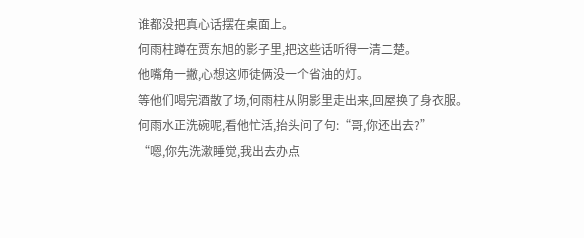谁都没把真心话摆在桌面上。
何雨柱蹲在贾东旭的影子里,把这些话听得一清二楚。
他嘴角一撇,心想这师徒俩没一个省油的灯。
等他们喝完酒散了场,何雨柱从阴影里走出来,回屋换了身衣服。
何雨水正洗碗呢,看他忙活,抬头问了句:“哥,你还出去?”
“嗯,你先洗漱睡觉,我出去办点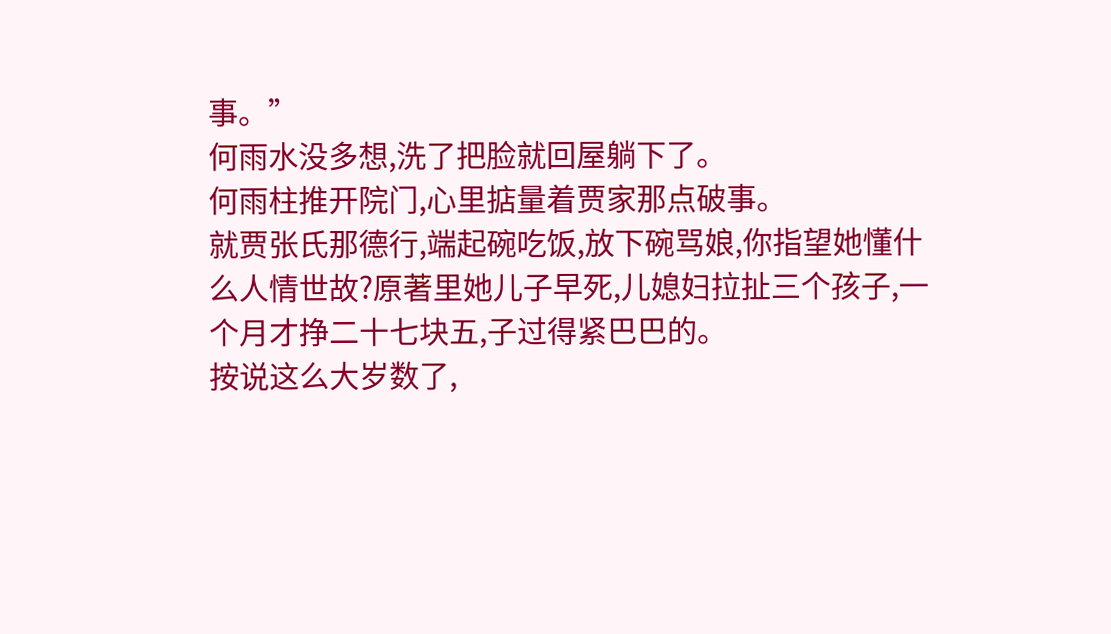事。”
何雨水没多想,洗了把脸就回屋躺下了。
何雨柱推开院门,心里掂量着贾家那点破事。
就贾张氏那德行,端起碗吃饭,放下碗骂娘,你指望她懂什么人情世故?原著里她儿子早死,儿媳妇拉扯三个孩子,一个月才挣二十七块五,子过得紧巴巴的。
按说这么大岁数了,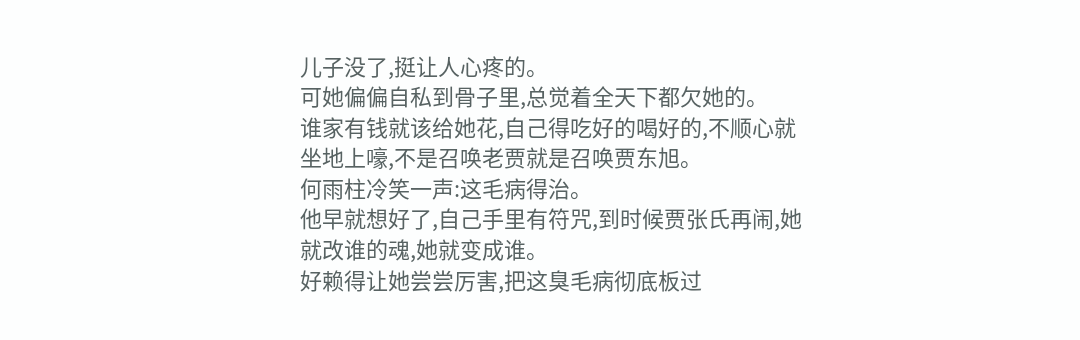儿子没了,挺让人心疼的。
可她偏偏自私到骨子里,总觉着全天下都欠她的。
谁家有钱就该给她花,自己得吃好的喝好的,不顺心就坐地上嚎,不是召唤老贾就是召唤贾东旭。
何雨柱冷笑一声:这毛病得治。
他早就想好了,自己手里有符咒,到时候贾张氏再闹,她就改谁的魂,她就变成谁。
好赖得让她尝尝厉害,把这臭毛病彻底板过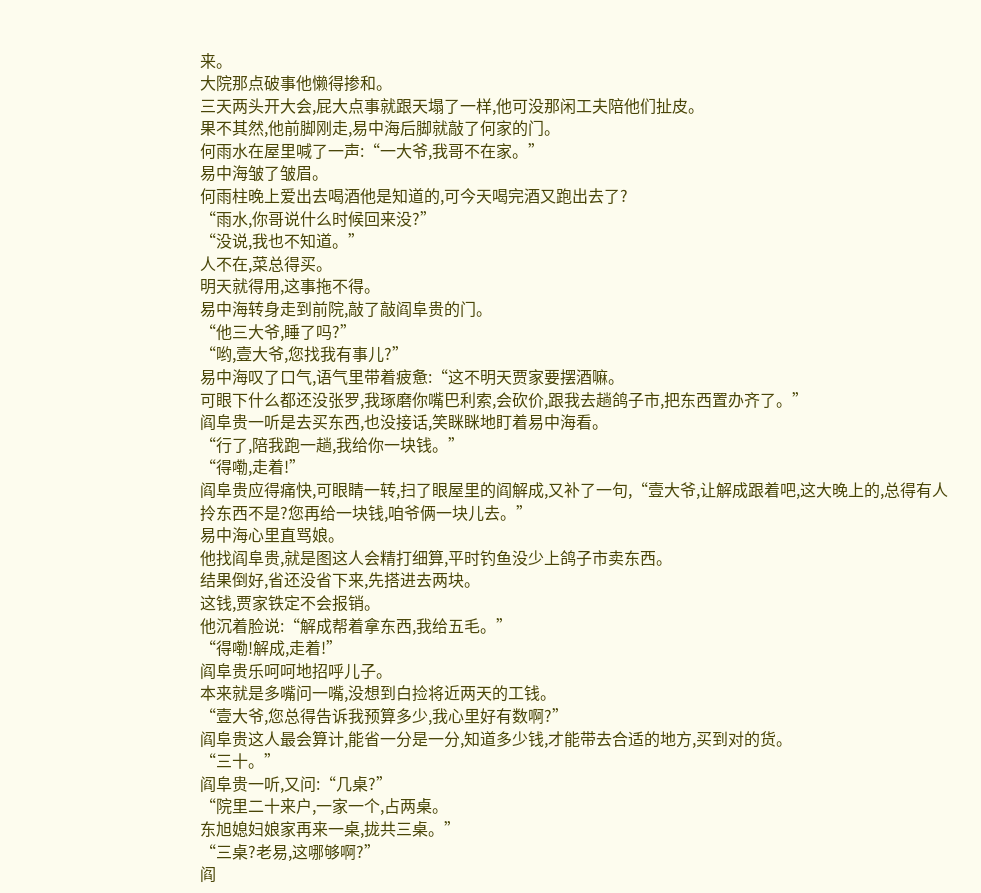来。
大院那点破事他懒得掺和。
三天两头开大会,屁大点事就跟天塌了一样,他可没那闲工夫陪他们扯皮。
果不其然,他前脚刚走,易中海后脚就敲了何家的门。
何雨水在屋里喊了一声:“一大爷,我哥不在家。”
易中海皱了皱眉。
何雨柱晚上爱出去喝酒他是知道的,可今天喝完酒又跑出去了?
“雨水,你哥说什么时候回来没?”
“没说,我也不知道。”
人不在,菜总得买。
明天就得用,这事拖不得。
易中海转身走到前院,敲了敲阎阜贵的门。
“他三大爷,睡了吗?”
“哟,壹大爷,您找我有事儿?”
易中海叹了口气,语气里带着疲惫:“这不明天贾家要摆酒嘛。
可眼下什么都还没张罗,我琢磨你嘴巴利索,会砍价,跟我去趟鸽子市,把东西置办齐了。”
阎阜贵一听是去买东西,也没接话,笑眯眯地盯着易中海看。
“行了,陪我跑一趟,我给你一块钱。”
“得嘞,走着!”
阎阜贵应得痛快,可眼睛一转,扫了眼屋里的阎解成,又补了一句,“壹大爷,让解成跟着吧,这大晚上的,总得有人拎东西不是?您再给一块钱,咱爷俩一块儿去。”
易中海心里直骂娘。
他找阎阜贵,就是图这人会精打细算,平时钓鱼没少上鸽子市卖东西。
结果倒好,省还没省下来,先搭进去两块。
这钱,贾家铁定不会报销。
他沉着脸说:“解成帮着拿东西,我给五毛。”
“得嘞!解成,走着!”
阎阜贵乐呵呵地招呼儿子。
本来就是多嘴问一嘴,没想到白捡将近两天的工钱。
“壹大爷,您总得告诉我预算多少,我心里好有数啊?”
阎阜贵这人最会算计,能省一分是一分,知道多少钱,才能带去合适的地方,买到对的货。
“三十。”
阎阜贵一听,又问:“几桌?”
“院里二十来户,一家一个,占两桌。
东旭媳妇娘家再来一桌,拢共三桌。”
“三桌?老易,这哪够啊?”
阎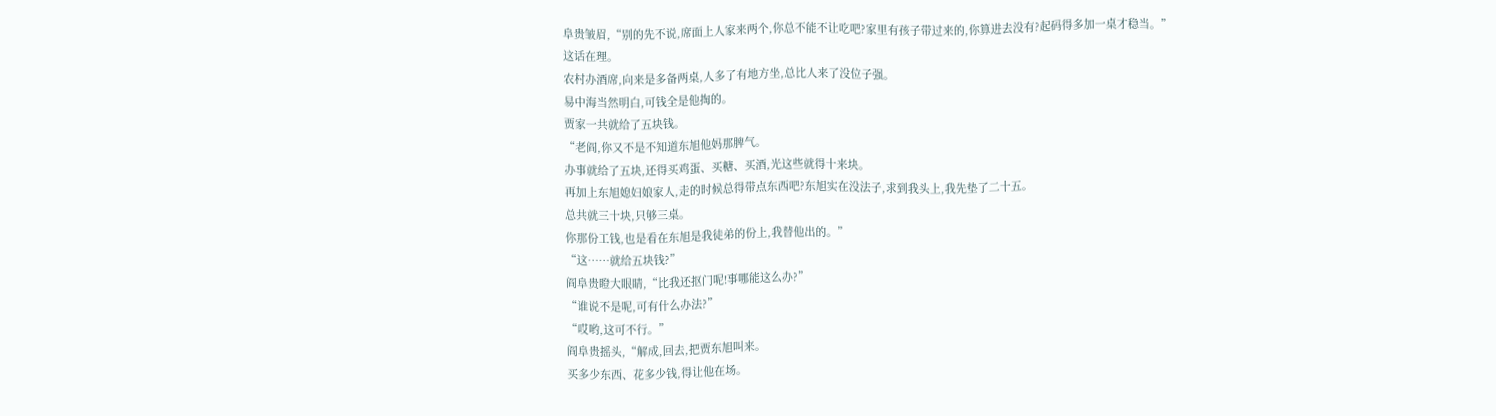阜贵皱眉,“别的先不说,席面上人家来两个,你总不能不让吃吧?家里有孩子带过来的,你算进去没有?起码得多加一桌才稳当。”
这话在理。
农村办酒席,向来是多备两桌,人多了有地方坐,总比人来了没位子强。
易中海当然明白,可钱全是他掏的。
贾家一共就给了五块钱。
“老阎,你又不是不知道东旭他妈那脾气。
办事就给了五块,还得买鸡蛋、买糖、买酒,光这些就得十来块。
再加上东旭媳妇娘家人,走的时候总得带点东西吧?东旭实在没法子,求到我头上,我先垫了二十五。
总共就三十块,只够三桌。
你那份工钱,也是看在东旭是我徒弟的份上,我替他出的。”
“这……就给五块钱?”
阎阜贵瞪大眼睛,“比我还抠门呢!事哪能这么办?”
“谁说不是呢,可有什么办法?”
“哎哟,这可不行。”
阎阜贵摇头,“解成,回去,把贾东旭叫来。
买多少东西、花多少钱,得让他在场。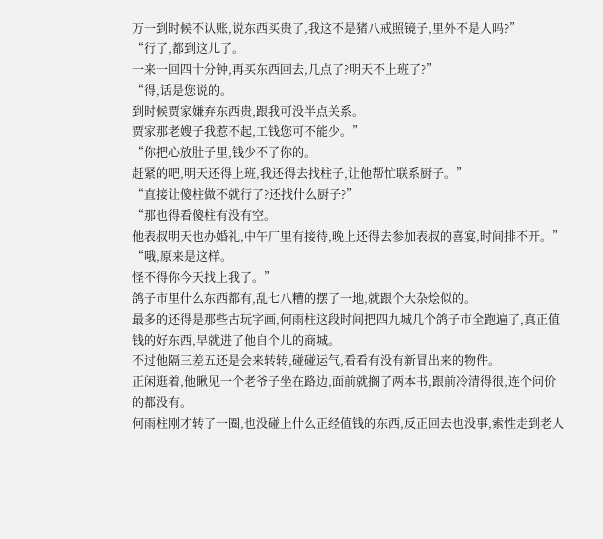万一到时候不认账,说东西买贵了,我这不是猪八戒照镜子,里外不是人吗?”
“行了,都到这儿了。
一来一回四十分钟,再买东西回去,几点了?明天不上班了?”
“得,话是您说的。
到时候贾家嫌弃东西贵,跟我可没半点关系。
贾家那老嫂子我惹不起,工钱您可不能少。”
“你把心放肚子里,钱少不了你的。
赶紧的吧,明天还得上班,我还得去找柱子,让他帮忙联系厨子。”
“直接让傻柱做不就行了?还找什么厨子?”
“那也得看傻柱有没有空。
他表叔明天也办婚礼,中午厂里有接待,晚上还得去参加表叔的喜宴,时间排不开。”
“哦,原来是这样。
怪不得你今天找上我了。”
鸽子市里什么东西都有,乱七八糟的摆了一地,就跟个大杂烩似的。
最多的还得是那些古玩字画,何雨柱这段时间把四九城几个鸽子市全跑遍了,真正值钱的好东西,早就进了他自个儿的商城。
不过他隔三差五还是会来转转,碰碰运气,看看有没有新冒出来的物件。
正闲逛着,他瞅见一个老爷子坐在路边,面前就搁了两本书,跟前冷清得很,连个问价的都没有。
何雨柱刚才转了一圈,也没碰上什么正经值钱的东西,反正回去也没事,索性走到老人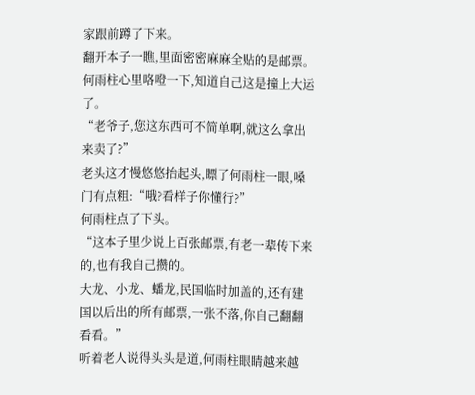家跟前蹲了下来。
翻开本子一瞧,里面密密麻麻全贴的是邮票。
何雨柱心里咯噔一下,知道自己这是撞上大运了。
“老爷子,您这东西可不简单啊,就这么拿出来卖了?”
老头这才慢悠悠抬起头,瞟了何雨柱一眼,嗓门有点粗:“哦?看样子你懂行?”
何雨柱点了下头。
“这本子里少说上百张邮票,有老一辈传下来的,也有我自己攒的。
大龙、小龙、蟠龙,民国临时加盖的,还有建国以后出的所有邮票,一张不落,你自己翻翻看看。”
听着老人说得头头是道,何雨柱眼睛越来越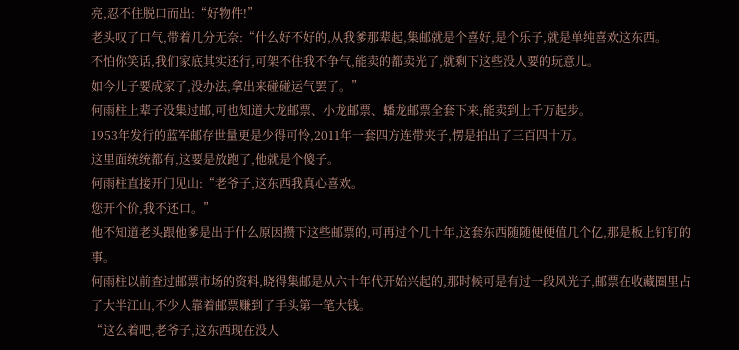亮,忍不住脱口而出:“好物件!”
老头叹了口气,带着几分无奈:“什么好不好的,从我爹那辈起,集邮就是个喜好,是个乐子,就是单纯喜欢这东西。
不怕你笑话,我们家底其实还行,可架不住我不争气,能卖的都卖光了,就剩下这些没人要的玩意儿。
如今儿子要成家了,没办法,拿出来碰碰运气罢了。”
何雨柱上辈子没集过邮,可也知道大龙邮票、小龙邮票、蟠龙邮票全套下来,能卖到上千万起步。
1953年发行的蓝军邮存世量更是少得可怜,2011年一套四方连带夹子,愣是拍出了三百四十万。
这里面统统都有,这要是放跑了,他就是个傻子。
何雨柱直接开门见山:“老爷子,这东西我真心喜欢。
您开个价,我不还口。”
他不知道老头跟他爹是出于什么原因攒下这些邮票的,可再过个几十年,这套东西随随便便值几个亿,那是板上钉钉的事。
何雨柱以前查过邮票市场的资料,晓得集邮是从六十年代开始兴起的,那时候可是有过一段风光子,邮票在收藏圈里占了大半江山,不少人靠着邮票赚到了手头第一笔大钱。
“这么着吧,老爷子,这东西现在没人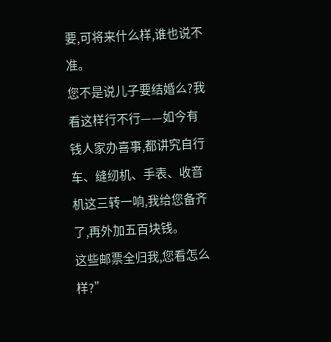要,可将来什么样,谁也说不准。
您不是说儿子要结婚么?我看这样行不行——如今有钱人家办喜事,都讲究自行车、缝纫机、手表、收音机这三转一响,我给您备齐了,再外加五百块钱。
这些邮票全归我,您看怎么样?”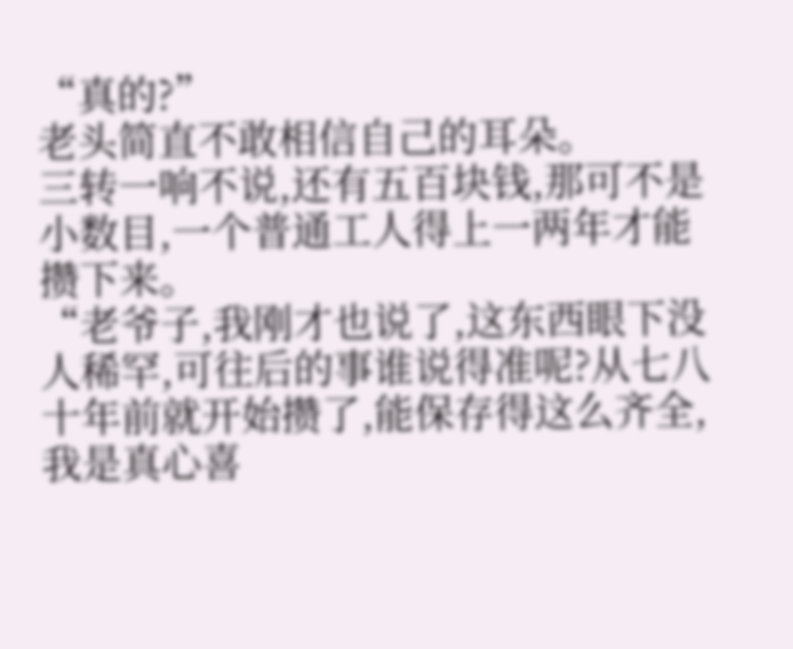“真的?”
老头简直不敢相信自己的耳朵。
三转一响不说,还有五百块钱,那可不是小数目,一个普通工人得上一两年才能攒下来。
“老爷子,我刚才也说了,这东西眼下没人稀罕,可往后的事谁说得准呢?从七八十年前就开始攒了,能保存得这么齐全,我是真心喜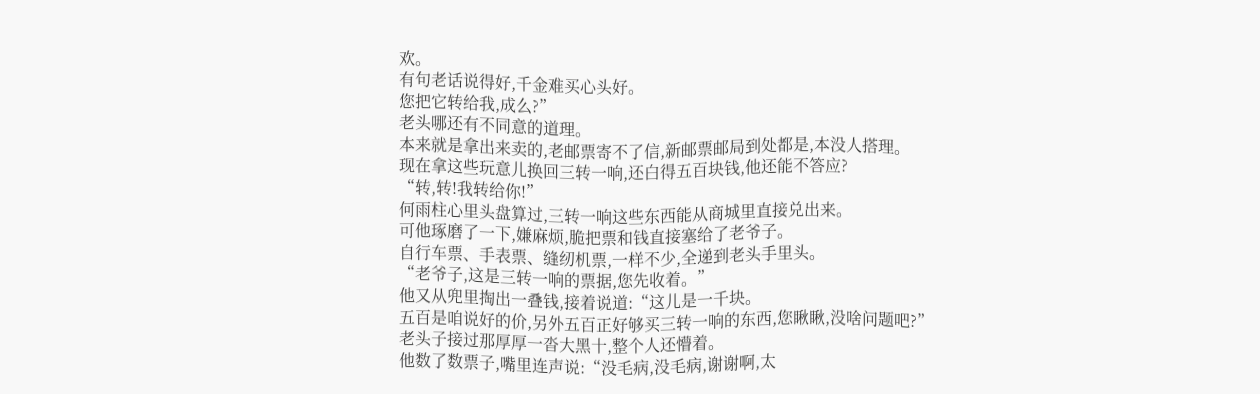欢。
有句老话说得好,千金难买心头好。
您把它转给我,成么?”
老头哪还有不同意的道理。
本来就是拿出来卖的,老邮票寄不了信,新邮票邮局到处都是,本没人搭理。
现在拿这些玩意儿换回三转一响,还白得五百块钱,他还能不答应?
“转,转!我转给你!”
何雨柱心里头盘算过,三转一响这些东西能从商城里直接兑出来。
可他琢磨了一下,嫌麻烦,脆把票和钱直接塞给了老爷子。
自行车票、手表票、缝纫机票,一样不少,全递到老头手里头。
“老爷子,这是三转一响的票据,您先收着。”
他又从兜里掏出一叠钱,接着说道:“这儿是一千块。
五百是咱说好的价,另外五百正好够买三转一响的东西,您瞅瞅,没啥问题吧?”
老头子接过那厚厚一沓大黑十,整个人还懵着。
他数了数票子,嘴里连声说:“没毛病,没毛病,谢谢啊,太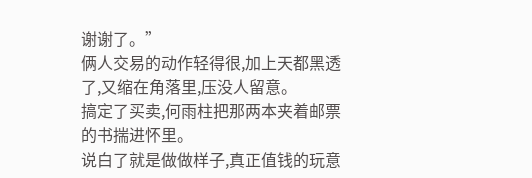谢谢了。”
俩人交易的动作轻得很,加上天都黑透了,又缩在角落里,压没人留意。
搞定了买卖,何雨柱把那两本夹着邮票的书揣进怀里。
说白了就是做做样子,真正值钱的玩意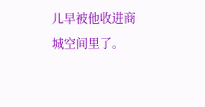儿早被他收进商城空间里了。